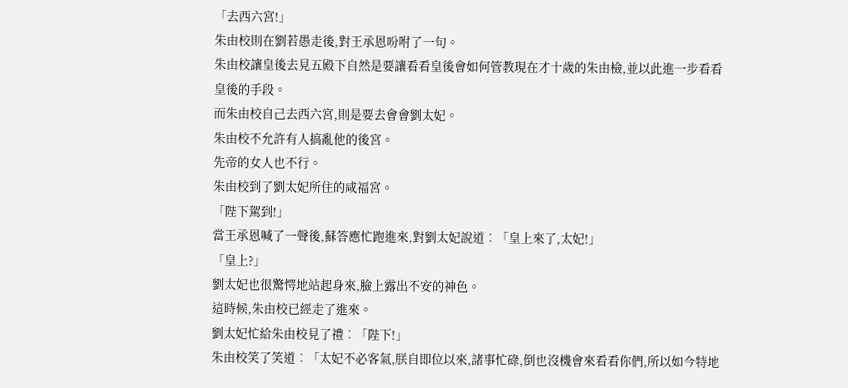「去西六宮!」
朱由校則在劉若愚走後,對王承恩吩咐了一句。
朱由校讓皇後去見五殿下自然是要讓看看皇後會如何管教現在才十歲的朱由檢,並以此進一步看看皇後的手段。
而朱由校自己去西六宮,則是要去會會劉太妃。
朱由校不允許有人搞亂他的後宮。
先帝的女人也不行。
朱由校到了劉太妃所住的咸福宮。
「陛下駕到!」
當王承恩喊了一聲後,蘇答應忙跑進來,對劉太妃說道︰「皇上來了,太妃!」
「皇上?」
劉太妃也很驚愕地站起身來,臉上露出不安的神色。
這時候,朱由校已經走了進來。
劉太妃忙給朱由校見了禮︰「陛下!」
朱由校笑了笑道︰「太妃不必客氣,朕自即位以來,諸事忙碌,倒也沒機會來看看你們,所以如今特地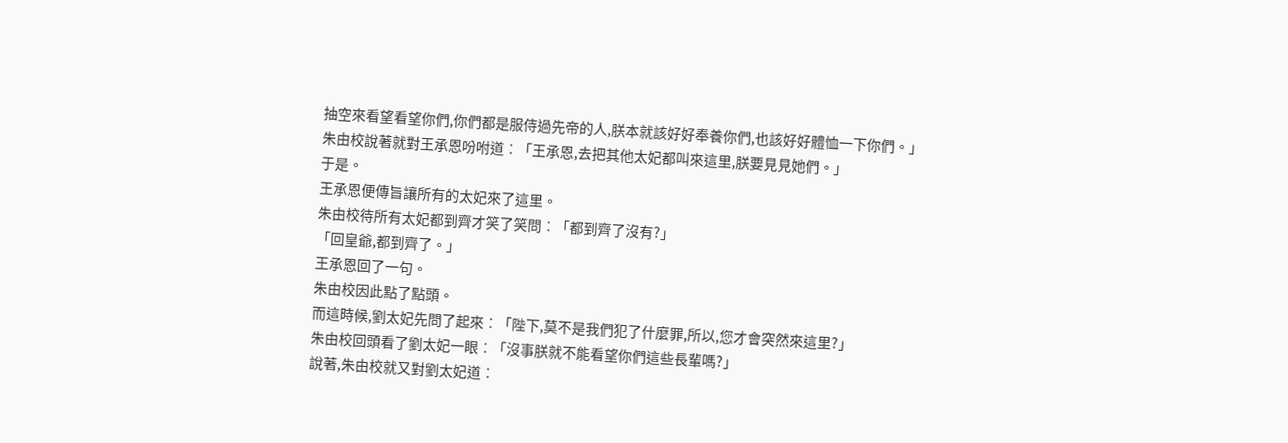抽空來看望看望你們,你們都是服侍過先帝的人,朕本就該好好奉養你們,也該好好體恤一下你們。」
朱由校說著就對王承恩吩咐道︰「王承恩,去把其他太妃都叫來這里,朕要見見她們。」
于是。
王承恩便傳旨讓所有的太妃來了這里。
朱由校待所有太妃都到齊才笑了笑問︰「都到齊了沒有?」
「回皇爺,都到齊了。」
王承恩回了一句。
朱由校因此點了點頭。
而這時候,劉太妃先問了起來︰「陛下,莫不是我們犯了什麼罪,所以,您才會突然來這里?」
朱由校回頭看了劉太妃一眼︰「沒事朕就不能看望你們這些長輩嗎?」
說著,朱由校就又對劉太妃道︰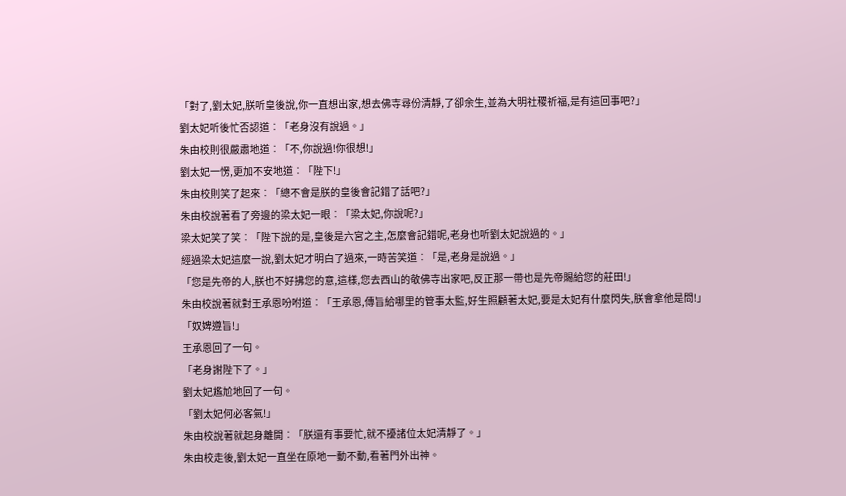「對了,劉太妃,朕听皇後說,你一直想出家,想去佛寺尋份清靜,了卻余生,並為大明社稷祈福,是有這回事吧?」
劉太妃听後忙否認道︰「老身沒有說過。」
朱由校則很嚴肅地道︰「不,你說過!你很想!」
劉太妃一愣,更加不安地道︰「陛下!」
朱由校則笑了起來︰「總不會是朕的皇後會記錯了話吧?」
朱由校說著看了旁邊的梁太妃一眼︰「梁太妃,你說呢?」
梁太妃笑了笑︰「陛下說的是,皇後是六宮之主,怎麼會記錯呢,老身也听劉太妃說過的。」
經過梁太妃這麼一說,劉太妃才明白了過來,一時苦笑道︰「是,老身是說過。」
「您是先帝的人,朕也不好拂您的意,這樣,您去西山的敬佛寺出家吧,反正那一帶也是先帝賜給您的莊田!」
朱由校說著就對王承恩吩咐道︰「王承恩,傳旨給哪里的管事太監,好生照顧著太妃,要是太妃有什麼閃失,朕會拿他是問!」
「奴婢遵旨!」
王承恩回了一句。
「老身謝陛下了。」
劉太妃尷尬地回了一句。
「劉太妃何必客氣!」
朱由校說著就起身離開︰「朕還有事要忙,就不擾諸位太妃清靜了。」
朱由校走後,劉太妃一直坐在原地一動不動,看著門外出神。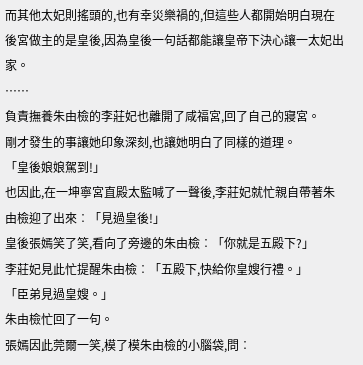而其他太妃則搖頭的,也有幸災樂禍的,但這些人都開始明白現在後宮做主的是皇後,因為皇後一句話都能讓皇帝下決心讓一太妃出家。
……
負責撫養朱由檢的李莊妃也離開了咸福宮,回了自己的寢宮。
剛才發生的事讓她印象深刻,也讓她明白了同樣的道理。
「皇後娘娘駕到!」
也因此,在一坤寧宮直殿太監喊了一聲後,李莊妃就忙親自帶著朱由檢迎了出來︰「見過皇後!」
皇後張嫣笑了笑,看向了旁邊的朱由檢︰「你就是五殿下?」
李莊妃見此忙提醒朱由檢︰「五殿下,快給你皇嫂行禮。」
「臣弟見過皇嫂。」
朱由檢忙回了一句。
張嫣因此莞爾一笑,模了模朱由檢的小腦袋,問︰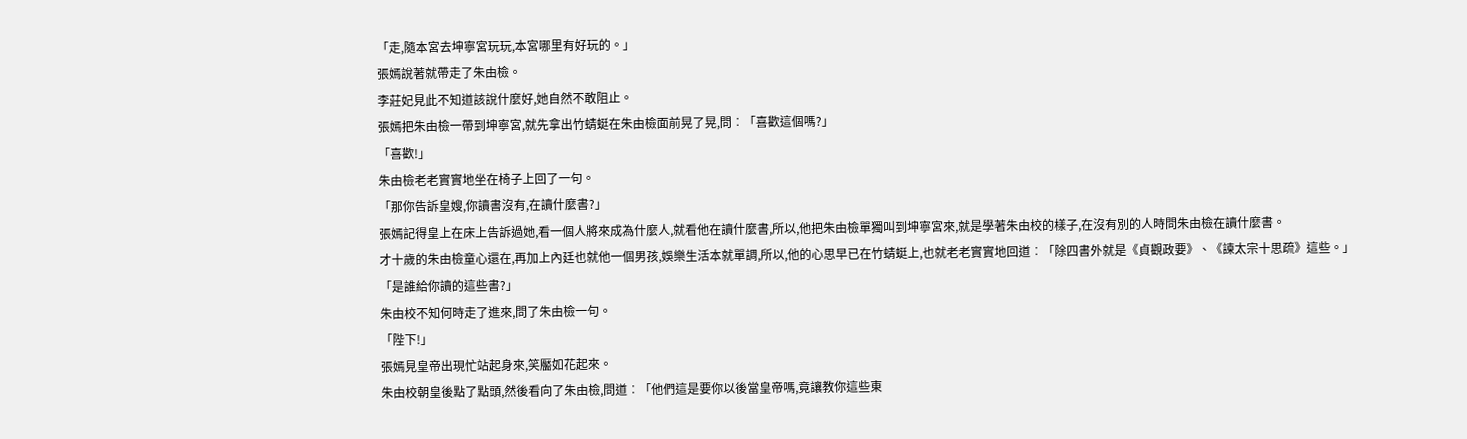「走,隨本宮去坤寧宮玩玩,本宮哪里有好玩的。」
張嫣說著就帶走了朱由檢。
李莊妃見此不知道該說什麼好,她自然不敢阻止。
張嫣把朱由檢一帶到坤寧宮,就先拿出竹蜻蜓在朱由檢面前晃了晃,問︰「喜歡這個嗎?」
「喜歡!」
朱由檢老老實實地坐在椅子上回了一句。
「那你告訴皇嫂,你讀書沒有,在讀什麼書?」
張嫣記得皇上在床上告訴過她,看一個人將來成為什麼人,就看他在讀什麼書,所以,他把朱由檢單獨叫到坤寧宮來,就是學著朱由校的樣子,在沒有別的人時問朱由檢在讀什麼書。
才十歲的朱由檢童心還在,再加上內廷也就他一個男孩,娛樂生活本就單調,所以,他的心思早已在竹蜻蜓上,也就老老實實地回道︰「除四書外就是《貞觀政要》、《諫太宗十思疏》這些。」
「是誰給你讀的這些書?」
朱由校不知何時走了進來,問了朱由檢一句。
「陛下!」
張嫣見皇帝出現忙站起身來,笑靨如花起來。
朱由校朝皇後點了點頭,然後看向了朱由檢,問道︰「他們這是要你以後當皇帝嗎,竟讓教你這些東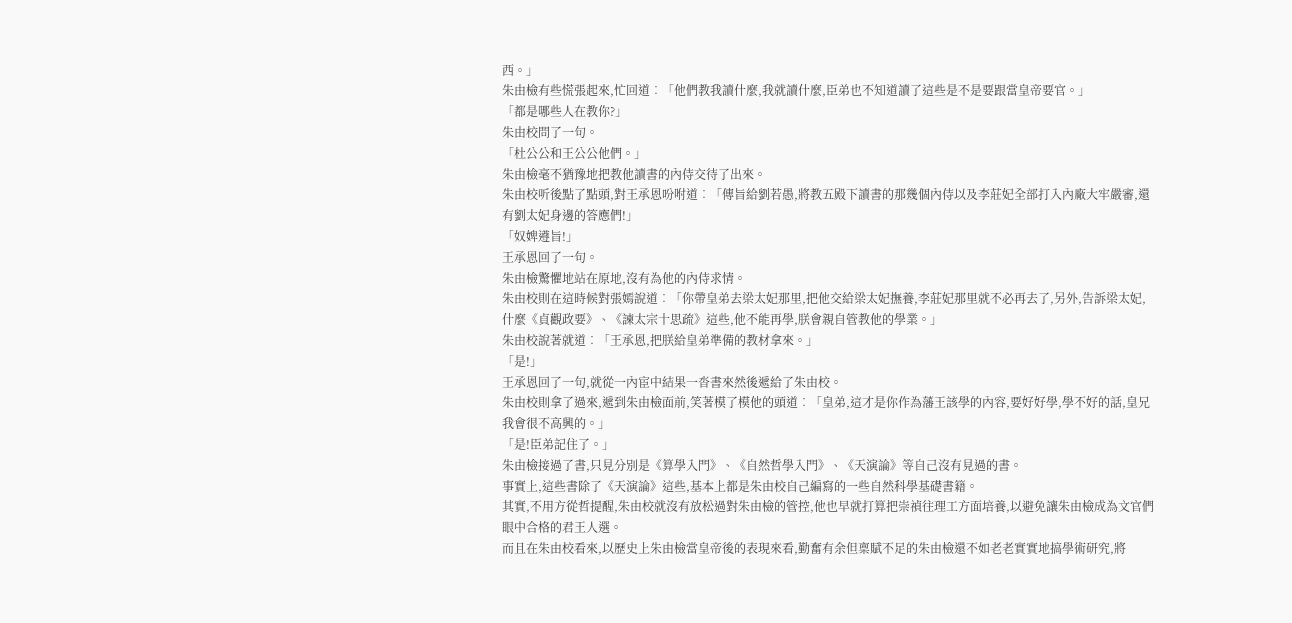西。」
朱由檢有些慌張起來,忙回道︰「他們教我讀什麼,我就讀什麼,臣弟也不知道讀了這些是不是要跟當皇帝要官。」
「都是哪些人在教你?」
朱由校問了一句。
「杜公公和王公公他們。」
朱由檢毫不猶豫地把教他讀書的內侍交待了出來。
朱由校听後點了點頭,對王承恩吩咐道︰「傳旨給劉若愚,將教五殿下讀書的那幾個內侍以及李莊妃全部打入內廠大牢嚴審,還有劉太妃身邊的答應們!」
「奴婢遵旨!」
王承恩回了一句。
朱由檢驚懼地站在原地,沒有為他的內侍求情。
朱由校則在這時候對張嫣說道︰「你帶皇弟去梁太妃那里,把他交給梁太妃撫養,李莊妃那里就不必再去了,另外,告訴梁太妃,什麼《貞觀政要》、《諫太宗十思疏》這些,他不能再學,朕會親自管教他的學業。」
朱由校說著就道︰「王承恩,把朕給皇弟準備的教材拿來。」
「是!」
王承恩回了一句,就從一內宦中結果一沓書來然後遞給了朱由校。
朱由校則拿了過來,遞到朱由檢面前,笑著模了模他的頭道︰「皇弟,這才是你作為藩王該學的內容,要好好學,學不好的話,皇兄我會很不高興的。」
「是!臣弟記住了。」
朱由檢接過了書,只見分別是《算學入門》、《自然哲學入門》、《天演論》等自己沒有見過的書。
事實上,這些書除了《天演論》這些,基本上都是朱由校自己編寫的一些自然科學基礎書籍。
其實,不用方從哲提醒,朱由校就沒有放松過對朱由檢的管控,他也早就打算把崇禎往理工方面培養,以避免讓朱由檢成為文官們眼中合格的君王人選。
而且在朱由校看來,以歷史上朱由檢當皇帝後的表現來看,勤奮有余但稟賦不足的朱由檢還不如老老實實地搞學術研究,將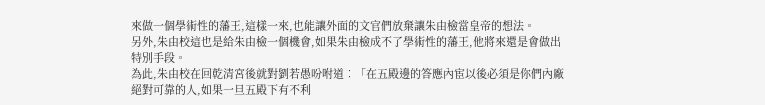來做一個學術性的藩王,這樣一來,也能讓外面的文官們放棄讓朱由檢當皇帝的想法。
另外,朱由校這也是給朱由檢一個機會,如果朱由檢成不了學術性的藩王,他將來還是會做出特別手段。
為此,朱由校在回乾清宮後就對劉若愚吩咐道︰「在五殿邊的答應內宦以後必須是你們內廠絕對可靠的人,如果一旦五殿下有不利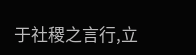于社稷之言行,立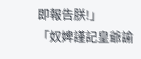即報告朕!」
「奴婢謹記皇爺諭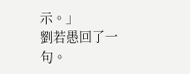示。」
劉若愚回了一句。